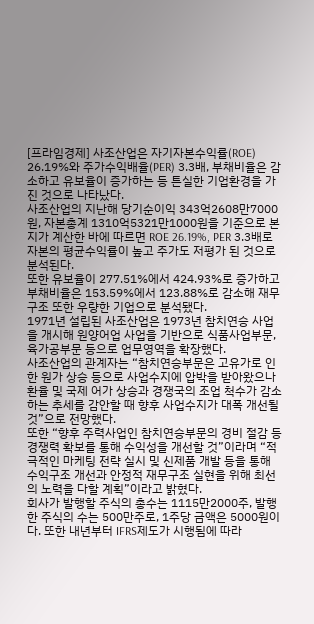[프라임경제] 사조산업은 자기자본수익률(ROE) 26.19%와 주가수익배율(PER) 3.3배, 부채비율은 감소하고 유보율이 증가하는 등 튼실한 기업환경을 가진 것으로 나타났다.
사조산업의 지난해 당기순이익 343억2608만7000원, 자본총계 1310억5321만1000원을 기준으로 본지가 계산한 바에 따르면 ROE 26.19%, PER 3.3배로 자본의 평균수익률이 높고 주가도 저평가 된 것으로 분석된다.
또한 유보율이 277.51%에서 424.93%로 증가하고 부채비율은 153.59%에서 123.88%로 감소해 재무구조 또한 우량한 기업으로 분석됐다.
1971년 설립된 사조산업은 1973년 참치연승 사업을 개시해 원양어업 사업을 기반으로 식품사업부문, 육가공부문 등으로 업무영역을 확장했다.
사조산업의 관계자는 “참치연승부문은 고유가로 인한 원가 상승 등으로 사업수지에 압박을 받아왔으나 환율 및 국제 어가 상승과 경쟁국의 조업 척수가 감소하는 추세를 감안할 때 향후 사업수지가 대폭 개선될 것”으로 전망했다.
또한 “향후 주력사업인 참치연승부문의 경비 절감 등 경쟁력 확보를 통해 수익성을 개선할 것”이라며 “적극적인 마케팅 전략 실시 및 신제품 개발 등을 통해 수익구조 개선과 안정적 재무구조 실현을 위해 최선의 노력을 다할 계획”이라고 밝혔다.
회사가 발행할 주식의 총수는 1115만2000주, 발행한 주식의 수는 500만주로, 1주당 금액은 5000원이다. 또한 내년부터 IFRS제도가 시행됨에 따라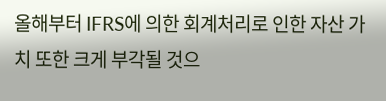올해부터 IFRS에 의한 회계처리로 인한 자산 가치 또한 크게 부각될 것으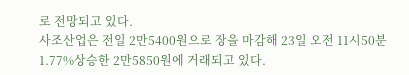로 전망되고 있다.
사조산업은 전일 2만5400원으로 장을 마감해 23일 오전 11시50분 1.77%상승한 2만5850원에 거래되고 있다.